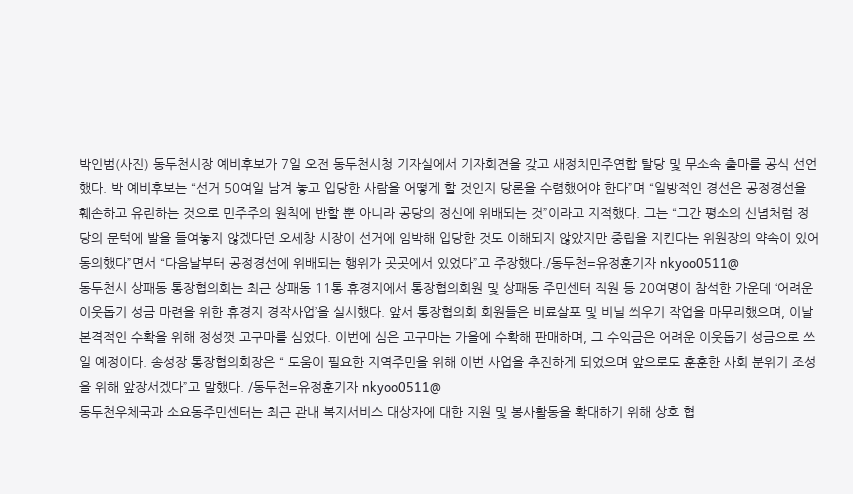박인범(사진) 동두천시장 예비후보가 7일 오전 동두천시청 기자실에서 기자회견을 갖고 새정치민주연합 탈당 및 무소속 출마를 공식 선언했다. 박 예비후보는 “선거 50여일 남겨 놓고 입당한 사람을 어떻게 할 것인지 당론을 수렴했어야 한다”며 “일방적인 경선은 공정경선을 훼손하고 유린하는 것으로 민주주의 원칙에 반할 뿐 아니라 공당의 정신에 위배되는 것”이라고 지적했다. 그는 “그간 평소의 신념처럼 정당의 문턱에 발을 들여놓지 않겠다던 오세창 시장이 선거에 임박해 입당한 것도 이해되지 않았지만 중립을 지킨다는 위원장의 약속이 있어 동의했다”면서 “다음날부터 공정경선에 위배되는 행위가 곳곳에서 있었다”고 주장했다./동두천=유정훈기자 nkyoo0511@
동두천시 상패동 통장협의회는 최근 상패동 11통 휴경지에서 통장협의회원 및 상패동 주민센터 직원 등 20여명이 참석한 가운데 ‘어려운 이웃돕기 성금 마련을 위한 휴경지 경작사업’을 실시했다. 앞서 통장협의회 회원들은 비료살포 및 비닐 씌우기 작업을 마무리했으며, 이날 본격적인 수확을 위해 정성껏 고구마를 심었다. 이번에 심은 고구마는 가을에 수확해 판매하며, 그 수익금은 어려운 이웃돕기 성금으로 쓰일 예정이다. 송성장 통장협의회장은 “ 도움이 필요한 지역주민을 위해 이번 사업을 추진하게 되었으며 앞으로도 훈훈한 사회 분위기 조성을 위해 앞장서겠다”고 말했다. /동두천=유정훈기자 nkyoo0511@
동두천우체국과 소요동주민센터는 최근 관내 복지서비스 대상자에 대한 지원 및 봉사활동을 확대하기 위해 상호 협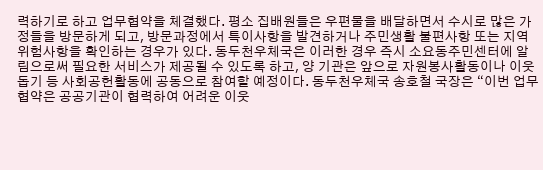력하기로 하고 업무협약을 체결했다. 평소 집배원들은 우편물을 배달하면서 수시로 많은 가정들을 방문하게 되고, 방문과정에서 특이사항을 발견하거나 주민생활 불편사항 또는 지역 위험사항을 확인하는 경우가 있다. 동두천우체국은 이러한 경우 즉시 소요동주민센터에 알림으로써 필요한 서비스가 제공될 수 있도록 하고, 양 기관은 앞으로 자원봉사활동이나 이웃돕기 등 사회공헌활동에 공동으로 참여할 예정이다. 동두천우체국 송호철 국장은 “이번 업무협약은 공공기관이 협력하여 어려운 이웃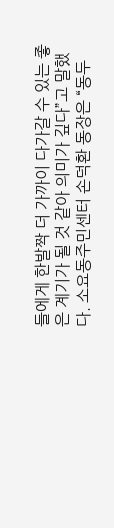들에게 한발짝 더 가까이 다가갈 수 있는 좋은 계기가 될 것 같아 의미가 깊다”고 말했다. 소요동주민센터 손덕환 동장은 “동두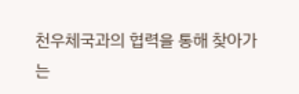천우체국과의 협력을 통해 찾아가는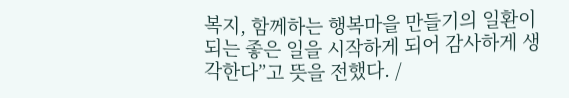복지, 함께하는 행복마을 만들기의 일환이 되는 좋은 일을 시작하게 되어 감사하게 생각한다”고 뜻을 전했다. /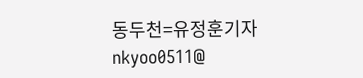동두천=유정훈기자 nkyoo0511@